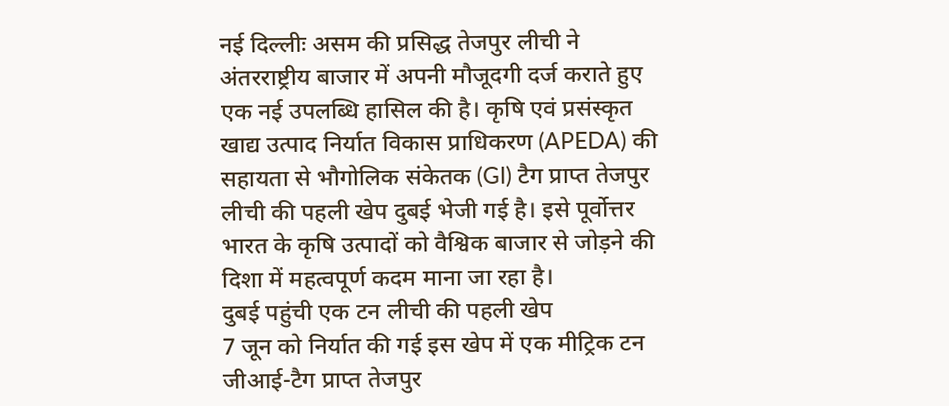नई दिल्लीः असम की प्रसिद्ध तेजपुर लीची ने अंतरराष्ट्रीय बाजार में अपनी मौजूदगी दर्ज कराते हुए एक नई उपलब्धि हासिल की है। कृषि एवं प्रसंस्कृत खाद्य उत्पाद निर्यात विकास प्राधिकरण (APEDA) की सहायता से भौगोलिक संकेतक (GI) टैग प्राप्त तेजपुर लीची की पहली खेप दुबई भेजी गई है। इसे पूर्वोत्तर भारत के कृषि उत्पादों को वैश्विक बाजार से जोड़ने की दिशा में महत्वपूर्ण कदम माना जा रहा है।
दुबई पहुंची एक टन लीची की पहली खेप
7 जून को निर्यात की गई इस खेप में एक मीट्रिक टन जीआई-टैग प्राप्त तेजपुर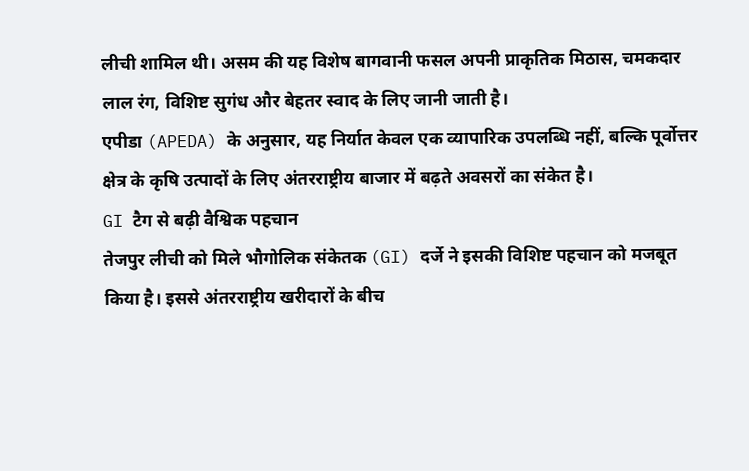लीची शामिल थी। असम की यह विशेष बागवानी फसल अपनी प्राकृतिक मिठास, चमकदार लाल रंग, विशिष्ट सुगंध और बेहतर स्वाद के लिए जानी जाती है।
एपीडा (APEDA) के अनुसार, यह निर्यात केवल एक व्यापारिक उपलब्धि नहीं, बल्कि पूर्वोत्तर क्षेत्र के कृषि उत्पादों के लिए अंतरराष्ट्रीय बाजार में बढ़ते अवसरों का संकेत है।
GI टैग से बढ़ी वैश्विक पहचान
तेजपुर लीची को मिले भौगोलिक संकेतक (GI) दर्जे ने इसकी विशिष्ट पहचान को मजबूत किया है। इससे अंतरराष्ट्रीय खरीदारों के बीच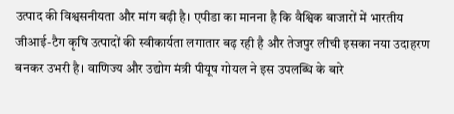उत्पाद की विश्वसनीयता और मांग बढ़ी है। एपीडा का मानना है कि वैश्विक बाजारों में भारतीय जीआई-टैग कृषि उत्पादों की स्वीकार्यता लगातार बढ़ रही है और तेजपुर लीची इसका नया उदाहरण बनकर उभरी है। वाणिज्य और उद्योग मंत्री पीयूष गोयल ने इस उपलब्धि के बारे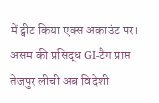में ट्वीट किया एक्स अकाउंट पर।
असम की प्रसिद्ध GI-टैग प्राप्त तेजपुर लीची अब विदेशी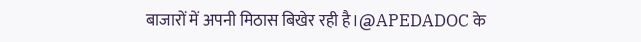बाजारों में अपनी मिठास बिखेर रही है।@APEDADOC के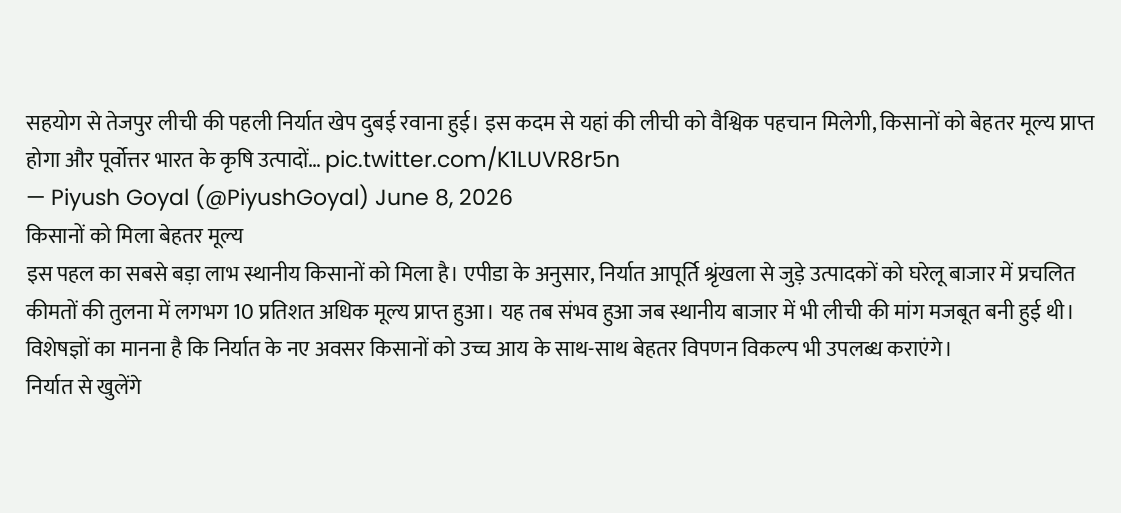सहयोग से तेजपुर लीची की पहली निर्यात खेप दुबई रवाना हुई। इस कदम से यहां की लीची को वैश्विक पहचान मिलेगी, किसानों को बेहतर मूल्य प्राप्त होगा और पूर्वोत्तर भारत के कृषि उत्पादों… pic.twitter.com/K1LUVR8r5n
— Piyush Goyal (@PiyushGoyal) June 8, 2026
किसानों को मिला बेहतर मूल्य
इस पहल का सबसे बड़ा लाभ स्थानीय किसानों को मिला है। एपीडा के अनुसार, निर्यात आपूर्ति श्रृंखला से जुड़े उत्पादकों को घरेलू बाजार में प्रचलित कीमतों की तुलना में लगभग 10 प्रतिशत अधिक मूल्य प्राप्त हुआ। यह तब संभव हुआ जब स्थानीय बाजार में भी लीची की मांग मजबूत बनी हुई थी।
विशेषज्ञों का मानना है कि निर्यात के नए अवसर किसानों को उच्च आय के साथ-साथ बेहतर विपणन विकल्प भी उपलब्ध कराएंगे।
निर्यात से खुलेंगे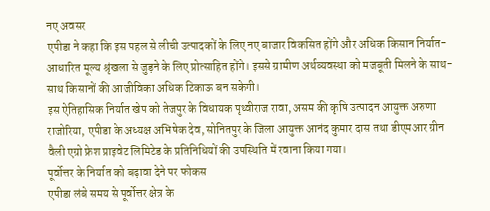नए अवसर
एपीडा ने कहा कि इस पहल से लीची उत्पादकों के लिए नए बाजार विकसित होंगे और अधिक किसान निर्यात-आधारित मूल्य श्रृंखला से जुड़ने के लिए प्रोत्साहित होंगे। इससे ग्रामीण अर्थव्यवस्था को मजबूती मिलने के साथ-साथ किसानों की आजीविका अधिक टिकाऊ बन सकेगी।
इस ऐतिहासिक निर्यात खेप को तेजपुर के विधायक पृथ्वीराज रावा, असम की कृषि उत्पादन आयुक्त अरुणा राजोरिया, एपीडा के अध्यक्ष अभिषेक देव, सोनितपुर के जिला आयुक्त आनंद कुमार दास तथा डीएमआर ग्रीन वैली एग्रो फ्रेश प्राइवेट लिमिटेड के प्रतिनिधियों की उपस्थिति में रवाना किया गया।
पूर्वोत्तर के निर्यात को बढ़ावा देने पर फोकस
एपीडा लंबे समय से पूर्वोत्तर क्षेत्र के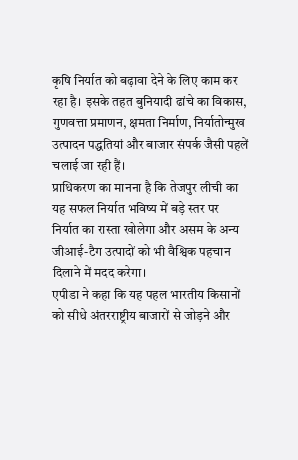कृषि निर्यात को बढ़ावा देने के लिए काम कर रहा है। इसके तहत बुनियादी ढांचे का विकास, गुणवत्ता प्रमाणन, क्षमता निर्माण, निर्यातोन्मुख उत्पादन पद्धतियां और बाजार संपर्क जैसी पहलें चलाई जा रही हैं।
प्राधिकरण का मानना है कि तेजपुर लीची का यह सफल निर्यात भविष्य में बड़े स्तर पर निर्यात का रास्ता खोलेगा और असम के अन्य जीआई-टैग उत्पादों को भी वैश्विक पहचान दिलाने में मदद करेगा।
एपीडा ने कहा कि यह पहल भारतीय किसानों को सीधे अंतरराष्ट्रीय बाजारों से जोड़ने और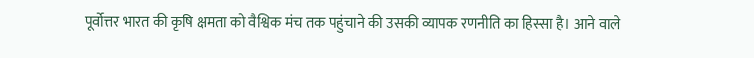पूर्वोत्तर भारत की कृषि क्षमता को वैश्विक मंच तक पहुंचाने की उसकी व्यापक रणनीति का हिस्सा है। आने वाले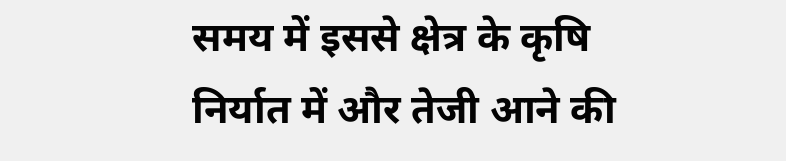समय में इससे क्षेत्र के कृषि निर्यात में और तेजी आने की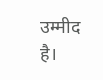उम्मीद है।